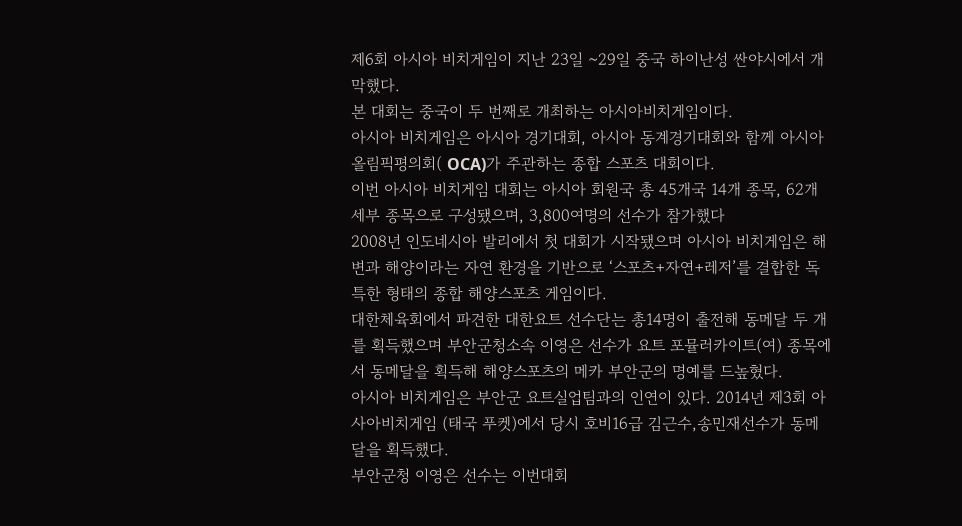제6회 아시아 비치게임이 지난 23일 ~29일 중국 하이난성 싼야시에서 개막했다.
본 대회는 중국이 두 번째로 개최하는 아시아비치게임이다.
아시아 비치게임은 아시아 경기대회, 아시아 동계경기대회와 함께 아시아 올림픽평의회( OCA)가 주관하는 종합 스포츠 대회이다.
이번 아시아 비치게임 대회는 아시아 회원국 총 45개국 14개 종목, 62개 세부 종목으로 구성됐으며, 3,800여명의 선수가 참가했다
2008년 인도네시아 발리에서 첫 대회가 시작됐으며 아시아 비치게임은 해변과 해양이라는 자연 환경을 기반으로 ‘스포츠+자연+레저’를 결합한 독특한 형태의 종합 해양스포츠 게임이다.
대한체육회에서 파견한 대한요트 선수단는 총14명이 출전해 동메달 두 개를 획득했으며 부안군청소속 이영은 선수가 요트 포뮬러카이트(여) 종목에서 동메달을 획득해 해양스포츠의 메카 부안군의 명예를 드높혔다.
아시아 비치게임은 부안군 요트실업팀과의 인연이 있다. 2014년 제3회 아사아비치게임 (태국 푸켓)에서 당시 호비16급 김근수,송민재선수가 동메달을 획득했다.
부안군청 이영은 선수는 이번대회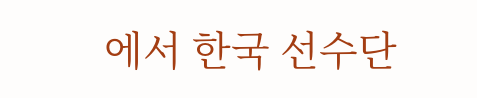에서 한국 선수단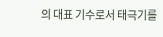의 대표 기수로서 태극기를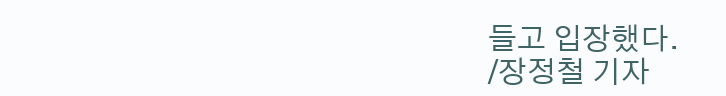들고 입장했다.
/장정철 기자